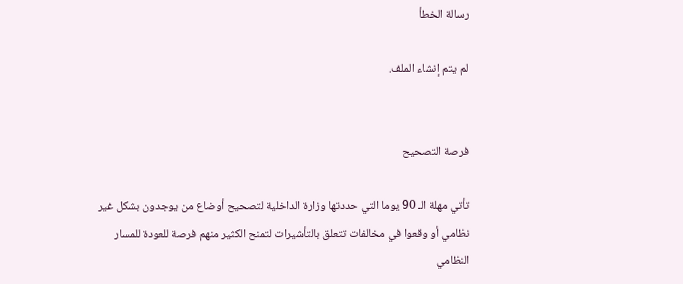رسالة الخطأ

لم يتم إنشاء الملف.


فرصة التصحيح

تأتي مهلة الـ 90 يوما التي حددتها وزارة الداخلية لتصحيح أوضاع من يوجدون بشكل غير نظامي أو وقعوا في مخالفات تتعلق بالتأشيرات لتمنح الكثير منهم فرصة للعودة للمسار النظامي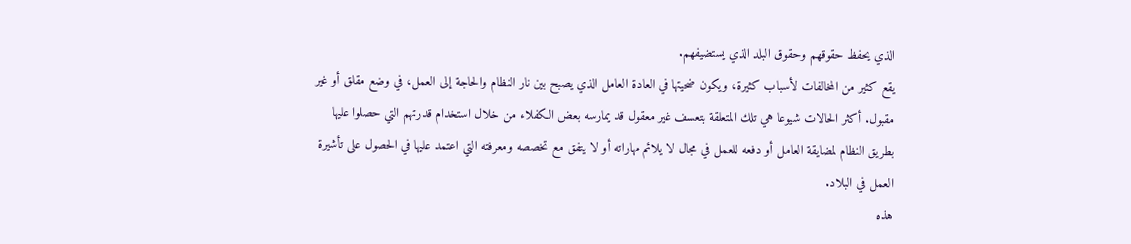الذي يحفظ حقوقهم وحقوق البلد الذي يستضيفهم.
يقع كثير من المخالفات لأسباب كثيرة، ويكون ضحيتها في العادة العامل الذي يصبح بين نار النظام والحاجة إلى العمل، في وضع مقلق أو غير مقبول. أكثر الحالات شيوعا هي تلك المتعلقة بتعسف غير معقول قد يمارسه بعض الكفلاء من خلال استخدام قدرتهم التي حصلوا عليها بطريق النظام لمضايقة العامل أو دفعه للعمل في مجال لا يلائم مهاراته أو لا يتفق مع تخصصه ومعرفته التي اعتمد عليها في الحصول على تأشيرة العمل في البلاد.
هذه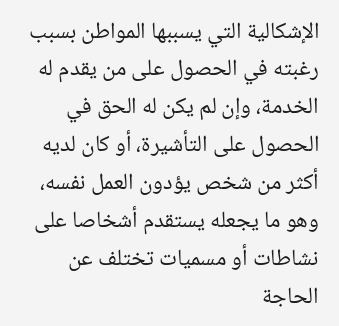الإشكالية التي يسببها المواطن بسبب رغبته في الحصول على من يقدم له الخدمة، وإن لم يكن له الحق في الحصول على التأشيرة، أو كان لديه أكثر من شخص يؤدون العمل نفسه، وهو ما يجعله يستقدم أشخاصا على نشاطات أو مسميات تختلف عن الحاجة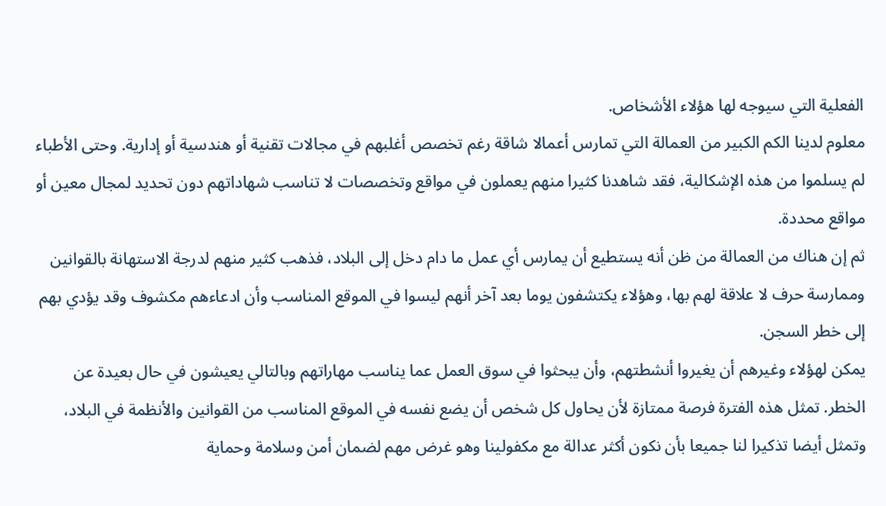الفعلية التي سيوجه لها هؤلاء الأشخاص.
معلوم لدينا الكم الكبير من العمالة التي تمارس أعمالا شاقة رغم تخصص أغلبهم في مجالات تقنية أو هندسية أو إدارية. وحتى الأطباء لم يسلموا من هذه الإشكالية، فقد شاهدنا كثيرا منهم يعملون في مواقع وتخصصات لا تناسب شهاداتهم دون تحديد لمجال معين أو مواقع محددة.
ثم إن هناك من العمالة من ظن أنه يستطيع أن يمارس أي عمل ما دام دخل إلى البلاد، فذهب كثير منهم لدرجة الاستهانة بالقوانين وممارسة حرف لا علاقة لهم بها، وهؤلاء يكتشفون يوما بعد آخر أنهم ليسوا في الموقع المناسب وأن ادعاءهم مكشوف وقد يؤدي بهم إلى خطر السجن.
يمكن لهؤلاء وغيرهم أن يغيروا أنشطتهم، وأن يبحثوا في سوق العمل عما يناسب مهاراتهم وبالتالي يعيشون في حال بعيدة عن الخطر. تمثل هذه الفترة فرصة ممتازة لأن يحاول كل شخص أن يضع نفسه في الموقع المناسب من القوانين والأنظمة في البلاد، وتمثل أيضا تذكيرا لنا جميعا بأن نكون أكثر عدالة مع مكفولينا وهو غرض مهم لضمان أمن وسلامة وحماية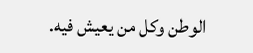الوطن وكل من يعيش فيه.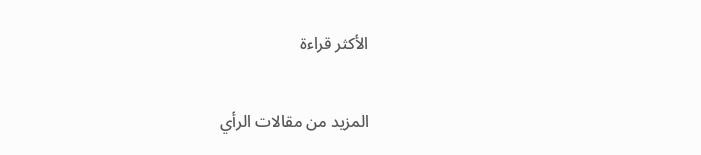الأكثر قراءة

المزيد من مقالات الرأي